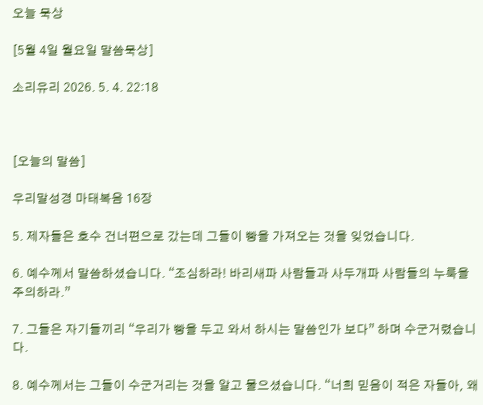오늘 묵상

[5월 4일 월요일 말씀묵상]

소리유리 2026. 5. 4. 22:18



[오늘의 말씀]

우리말성경 마태복음 16장

5. 제자들은 호수 건너편으로 갔는데 그들이 빵을 가져오는 것을 잊었습니다.

6. 예수께서 말씀하셨습니다. “조심하라! 바리새파 사람들과 사두개파 사람들의 누룩을 주의하라.”

7. 그들은 자기들끼리 “우리가 빵을 두고 와서 하시는 말씀인가 보다” 하며 수군거렸습니다.

8. 예수께서는 그들이 수군거리는 것을 알고 물으셨습니다. “너희 믿음이 적은 자들아, 왜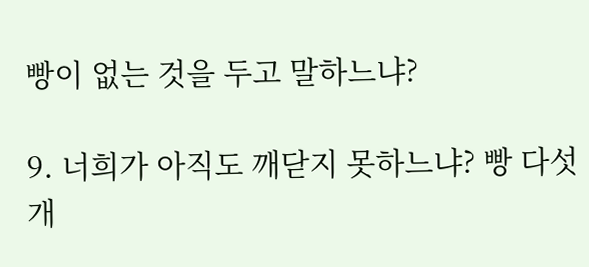빵이 없는 것을 두고 말하느냐?

9. 너희가 아직도 깨닫지 못하느냐? 빵 다섯 개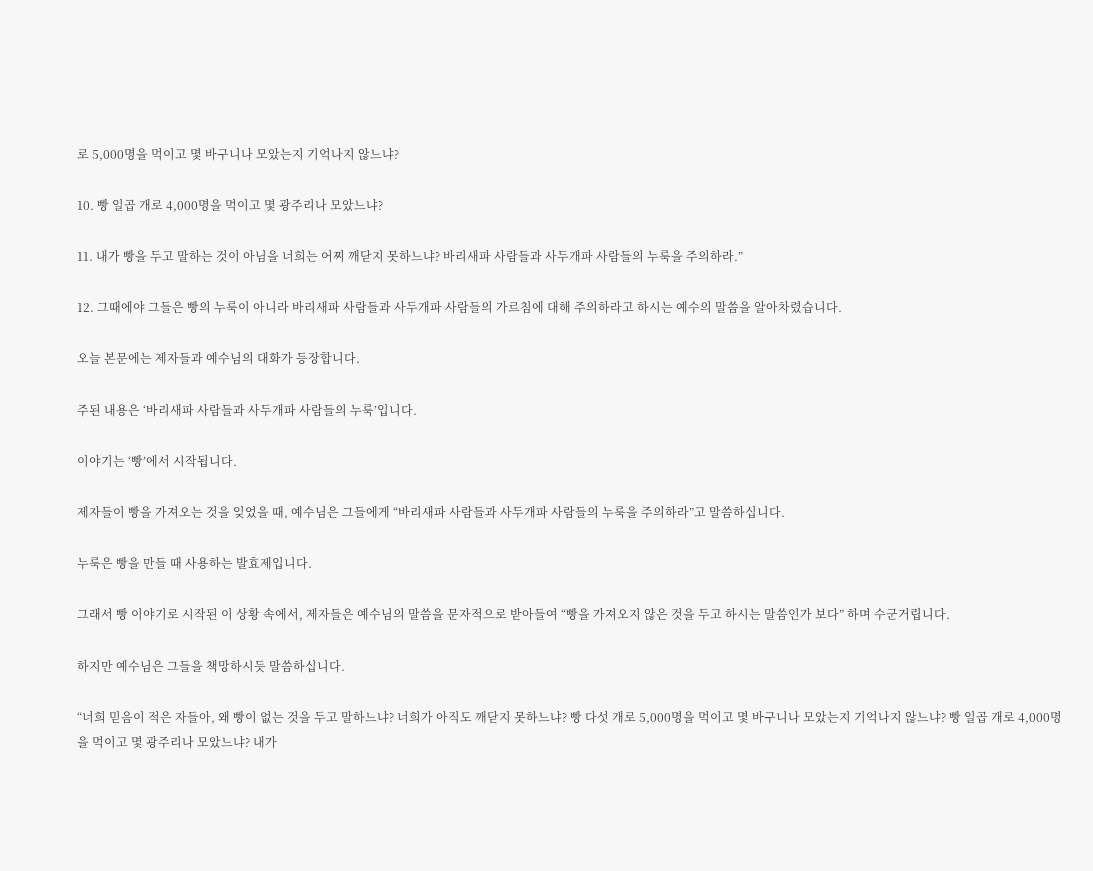로 5,000명을 먹이고 몇 바구니나 모았는지 기억나지 않느냐?

10. 빵 일곱 개로 4,000명을 먹이고 몇 광주리나 모았느냐?

11. 내가 빵을 두고 말하는 것이 아님을 너희는 어찌 깨닫지 못하느냐? 바리새파 사람들과 사두개파 사람들의 누룩을 주의하라.”

12. 그때에야 그들은 빵의 누룩이 아니라 바리새파 사람들과 사두개파 사람들의 가르침에 대해 주의하라고 하시는 예수의 말씀을 알아차렸습니다.

오늘 본문에는 제자들과 예수님의 대화가 등장합니다.

주된 내용은 ‘바리새파 사람들과 사두개파 사람들의 누룩’입니다.

이야기는 ‘빵’에서 시작됩니다.

제자들이 빵을 가져오는 것을 잊었을 때, 예수님은 그들에게 “바리새파 사람들과 사두개파 사람들의 누룩을 주의하라”고 말씀하십니다.

누룩은 빵을 만들 때 사용하는 발효제입니다.

그래서 빵 이야기로 시작된 이 상황 속에서, 제자들은 예수님의 말씀을 문자적으로 받아들여 “빵을 가져오지 않은 것을 두고 하시는 말씀인가 보다” 하며 수군거립니다.

하지만 예수님은 그들을 책망하시듯 말씀하십니다.

“너희 믿음이 적은 자들아, 왜 빵이 없는 것을 두고 말하느냐? 너희가 아직도 깨닫지 못하느냐? 빵 다섯 개로 5,000명을 먹이고 몇 바구니나 모았는지 기억나지 않느냐? 빵 일곱 개로 4,000명을 먹이고 몇 광주리나 모았느냐? 내가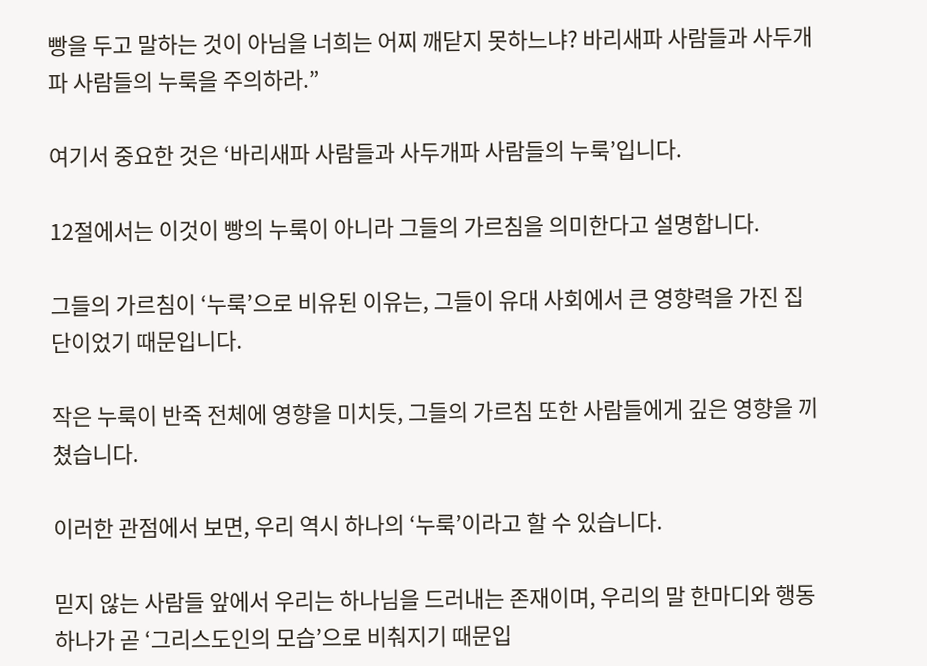빵을 두고 말하는 것이 아님을 너희는 어찌 깨닫지 못하느냐? 바리새파 사람들과 사두개파 사람들의 누룩을 주의하라.”

여기서 중요한 것은 ‘바리새파 사람들과 사두개파 사람들의 누룩’입니다.

12절에서는 이것이 빵의 누룩이 아니라 그들의 가르침을 의미한다고 설명합니다.

그들의 가르침이 ‘누룩’으로 비유된 이유는, 그들이 유대 사회에서 큰 영향력을 가진 집단이었기 때문입니다.

작은 누룩이 반죽 전체에 영향을 미치듯, 그들의 가르침 또한 사람들에게 깊은 영향을 끼쳤습니다.

이러한 관점에서 보면, 우리 역시 하나의 ‘누룩’이라고 할 수 있습니다.

믿지 않는 사람들 앞에서 우리는 하나님을 드러내는 존재이며, 우리의 말 한마디와 행동 하나가 곧 ‘그리스도인의 모습’으로 비춰지기 때문입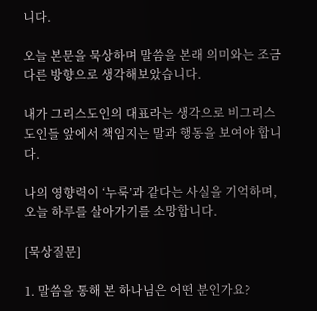니다.

오늘 본문을 묵상하며 말씀을 본래 의미와는 조금 다른 방향으로 생각해보았습니다.

내가 그리스도인의 대표라는 생각으로 비그리스도인들 앞에서 책임지는 말과 행동을 보여야 합니다.

나의 영향력이 ‘누룩’과 같다는 사실을 기억하며, 오늘 하루를 살아가기를 소망합니다.

[묵상질문]

1. 말씀을 통해 본 하나님은 어떤 분인가요?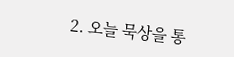2. 오늘 묵상을 통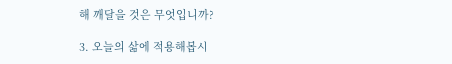해 깨달을 것은 무엇입니까?

3. 오늘의 삶에 적용해봅시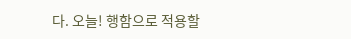다. 오늘! 행함으로 적용할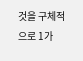것을 구체적으로 1가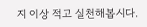지 이상 적고 실천해봅시다.